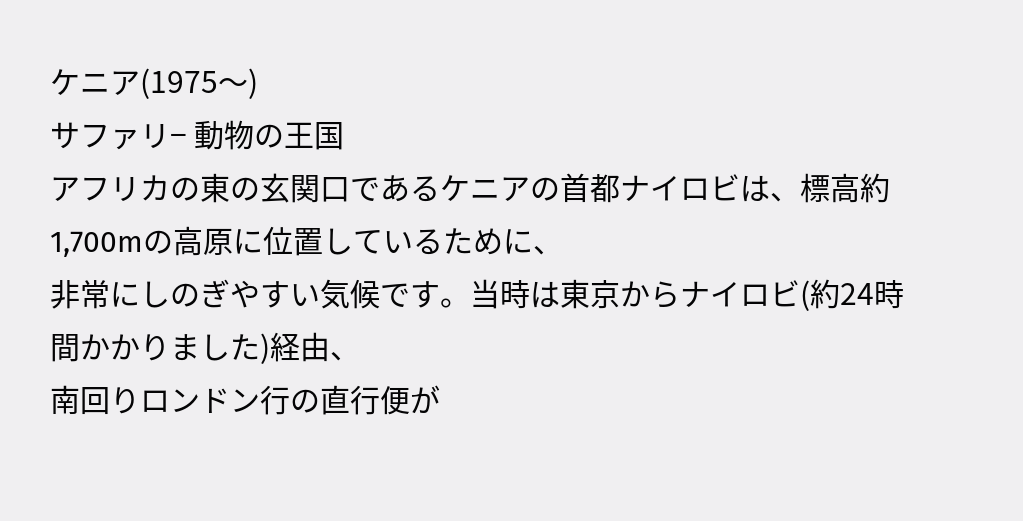ケニア(1975〜)
サファリ− 動物の王国
アフリカの東の玄関口であるケニアの首都ナイロビは、標高約1,700mの高原に位置しているために、
非常にしのぎやすい気候です。当時は東京からナイロビ(約24時間かかりました)経由、
南回りロンドン行の直行便が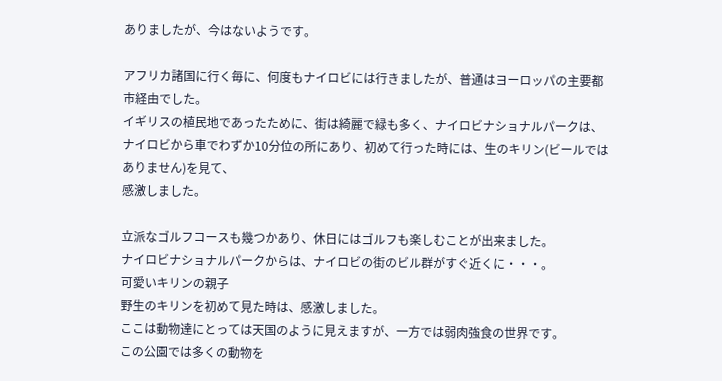ありましたが、今はないようです。

アフリカ諸国に行く毎に、何度もナイロビには行きましたが、普通はヨーロッパの主要都市経由でした。
イギリスの植民地であったために、街は綺麗で緑も多く、ナイロビナショナルパークは、
ナイロビから車でわずか10分位の所にあり、初めて行った時には、生のキリン(ビールではありません)を見て、
感激しました。

立派なゴルフコースも幾つかあり、休日にはゴルフも楽しむことが出来ました。
ナイロビナショナルパークからは、ナイロビの街のビル群がすぐ近くに・・・。
可愛いキリンの親子
野生のキリンを初めて見た時は、感激しました。
ここは動物達にとっては天国のように見えますが、一方では弱肉強食の世界です。
この公園では多くの動物を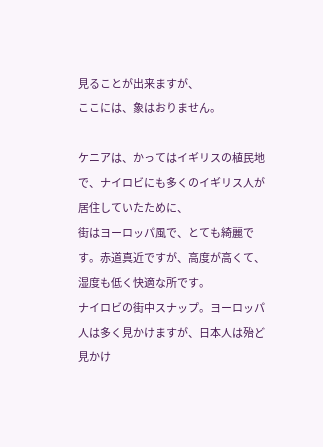見ることが出来ますが、
ここには、象はおりません。

ケニアは、かってはイギリスの植民地で、ナイロビにも多くのイギリス人が居住していたために、
街はヨーロッパ風で、とても綺麗です。赤道真近ですが、高度が高くて、湿度も低く快適な所です。
ナイロビの街中スナップ。ヨーロッパ人は多く見かけますが、日本人は殆ど見かけ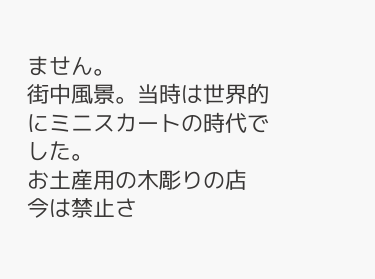ません。
街中風景。当時は世界的にミニスカートの時代でした。
お土産用の木彫りの店
今は禁止さ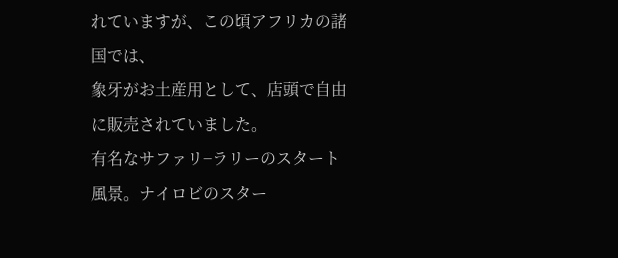れていますが、この頃アフリカの諸国では、
象牙がお土産用として、店頭で自由に販売されていました。
有名なサファリ−ラリーのスタート風景。ナイロビのスター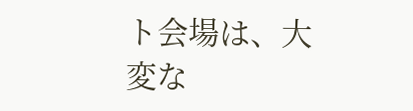ト会場は、大変な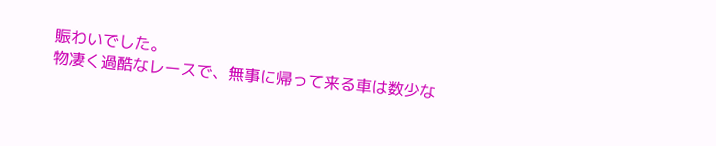賑わいでした。
物凄く過酷なレースで、無事に帰って来る車は数少な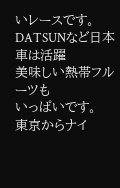いレースです。DATSUNなど日本車は活躍
美味しい熱帯フルーツも
いっぱいです。
東京からナイ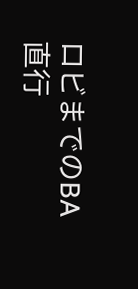ロビまでのBA直行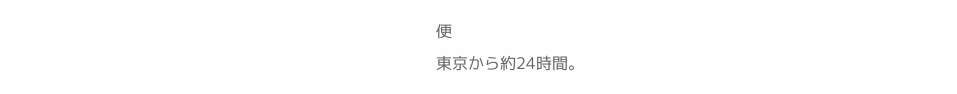便
東京から約24時間。